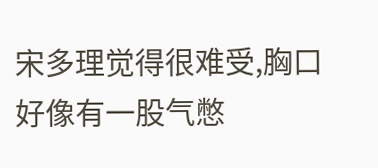宋多理觉得很难受,胸口好像有一股气憋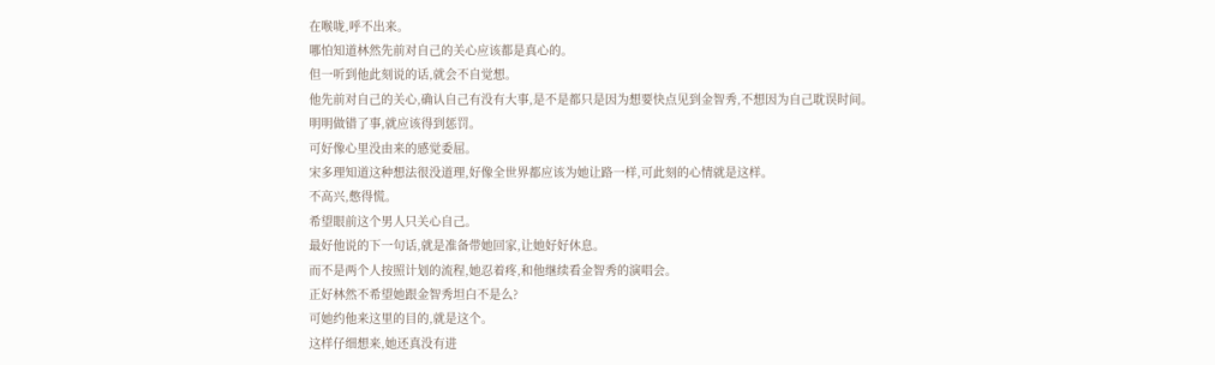在喉咙,呼不出来。
哪怕知道林然先前对自己的关心应该都是真心的。
但一听到他此刻说的话,就会不自觉想。
他先前对自己的关心,确认自己有没有大事,是不是都只是因为想要快点见到金智秀,不想因为自己耽误时间。
明明做错了事,就应该得到惩罚。
可好像心里没由来的感觉委屈。
宋多理知道这种想法很没道理,好像全世界都应该为她让路一样,可此刻的心情就是这样。
不高兴,憋得慌。
希望眼前这个男人只关心自己。
最好他说的下一句话,就是准备带她回家,让她好好休息。
而不是两个人按照计划的流程,她忍着疼,和他继续看金智秀的演唱会。
正好林然不希望她跟金智秀坦白不是么?
可她约他来这里的目的,就是这个。
这样仔细想来,她还真没有进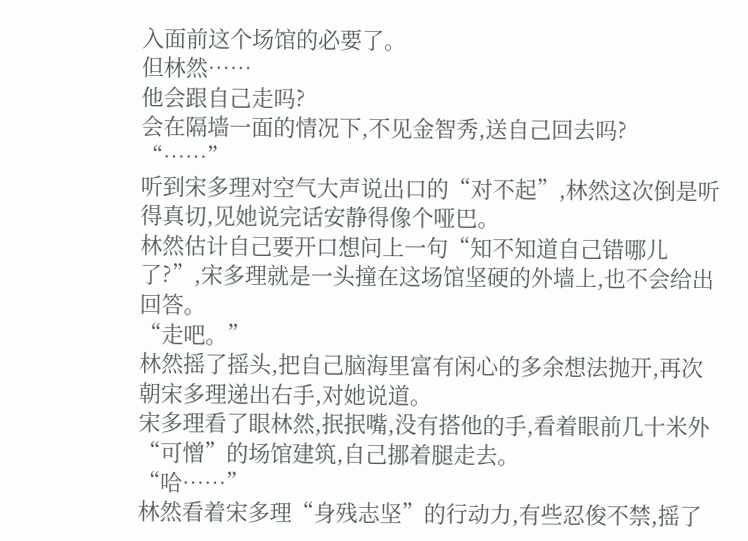入面前这个场馆的必要了。
但林然……
他会跟自己走吗?
会在隔墙一面的情况下,不见金智秀,送自己回去吗?
“……”
听到宋多理对空气大声说出口的“对不起”,林然这次倒是听得真切,见她说完话安静得像个哑巴。
林然估计自己要开口想问上一句“知不知道自己错哪儿了?”,宋多理就是一头撞在这场馆坚硬的外墙上,也不会给出回答。
“走吧。”
林然摇了摇头,把自己脑海里富有闲心的多余想法抛开,再次朝宋多理递出右手,对她说道。
宋多理看了眼林然,抿抿嘴,没有搭他的手,看着眼前几十米外“可憎”的场馆建筑,自己挪着腿走去。
“哈……”
林然看着宋多理“身残志坚”的行动力,有些忍俊不禁,摇了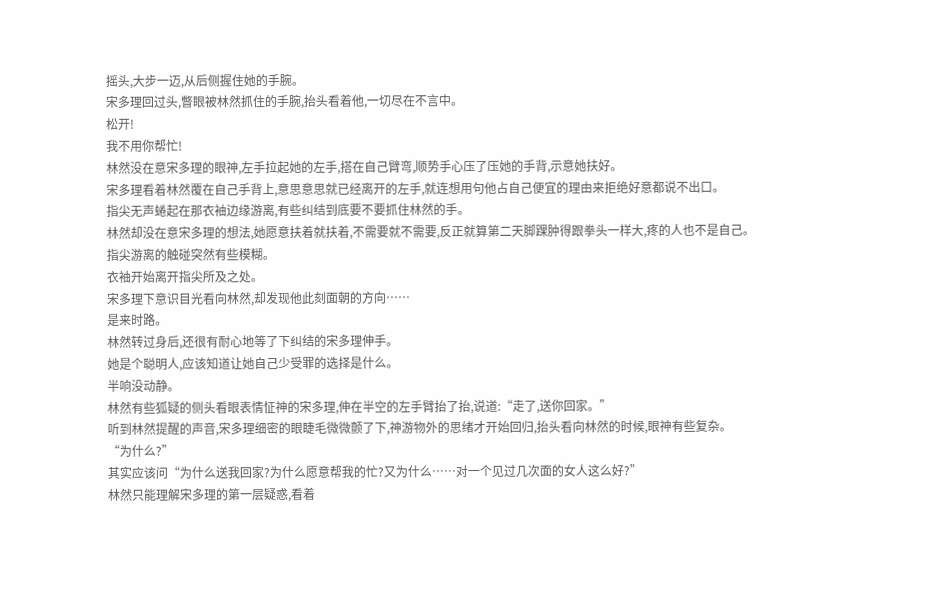摇头,大步一迈,从后侧握住她的手腕。
宋多理回过头,瞥眼被林然抓住的手腕,抬头看着他,一切尽在不言中。
松开!
我不用你帮忙!
林然没在意宋多理的眼神,左手拉起她的左手,搭在自己臂弯,顺势手心压了压她的手背,示意她扶好。
宋多理看着林然覆在自己手背上,意思意思就已经离开的左手,就连想用句他占自己便宜的理由来拒绝好意都说不出口。
指尖无声蜷起在那衣袖边缘游离,有些纠结到底要不要抓住林然的手。
林然却没在意宋多理的想法,她愿意扶着就扶着,不需要就不需要,反正就算第二天脚踝肿得跟拳头一样大,疼的人也不是自己。
指尖游离的触碰突然有些模糊。
衣袖开始离开指尖所及之处。
宋多理下意识目光看向林然,却发现他此刻面朝的方向……
是来时路。
林然转过身后,还很有耐心地等了下纠结的宋多理伸手。
她是个聪明人,应该知道让她自己少受罪的选择是什么。
半响没动静。
林然有些狐疑的侧头看眼表情怔神的宋多理,伸在半空的左手臂抬了抬,说道:“走了,送你回家。”
听到林然提醒的声音,宋多理细密的眼睫毛微微颤了下,神游物外的思绪才开始回归,抬头看向林然的时候,眼神有些复杂。
“为什么?”
其实应该问“为什么送我回家?为什么愿意帮我的忙?又为什么……对一个见过几次面的女人这么好?”
林然只能理解宋多理的第一层疑惑,看着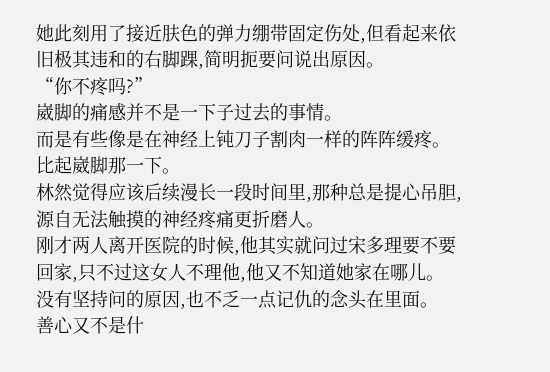她此刻用了接近肤色的弹力绷带固定伤处,但看起来依旧极其违和的右脚踝,简明扼要问说出原因。
“你不疼吗?”
崴脚的痛感并不是一下子过去的事情。
而是有些像是在神经上钝刀子割肉一样的阵阵缓疼。
比起崴脚那一下。
林然觉得应该后续漫长一段时间里,那种总是提心吊胆,源自无法触摸的神经疼痛更折磨人。
刚才两人离开医院的时候,他其实就问过宋多理要不要回家,只不过这女人不理他,他又不知道她家在哪儿。
没有坚持问的原因,也不乏一点记仇的念头在里面。
善心又不是什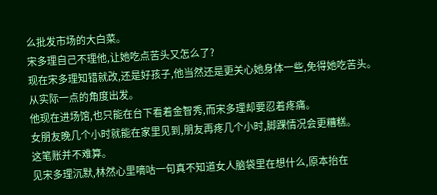么批发市场的大白菜。
宋多理自己不理他,让她吃点苦头又怎么了?
现在宋多理知错就改,还是好孩子,他当然还是更关心她身体一些,免得她吃苦头。
从实际一点的角度出发。
他现在进场馆,也只能在台下看着金智秀,而宋多理却要忍着疼痛。
女朋友晚几个小时就能在家里见到,朋友再疼几个小时,脚踝情况会更糟糕。
这笔账并不难算。
见宋多理沉默,林然心里嘀咕一句真不知道女人脑袋里在想什么,原本抬在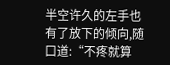半空许久的左手也有了放下的倾向,随口道:“不疼就算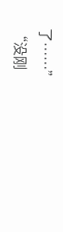了……”
“没刚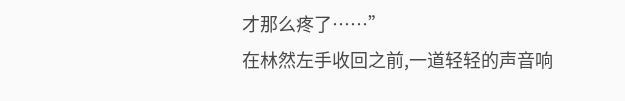才那么疼了……”
在林然左手收回之前,一道轻轻的声音响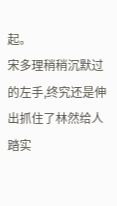起。
宋多理稍稍沉默过的左手,终究还是伸出抓住了林然给人踏实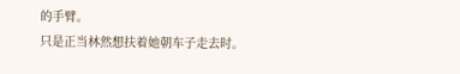的手臂。
只是正当林然想扶着她朝车子走去时。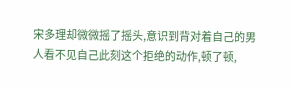宋多理却微微摇了摇头,意识到背对着自己的男人看不见自己此刻这个拒绝的动作,顿了顿,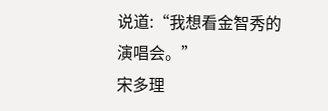说道:“我想看金智秀的演唱会。”
宋多理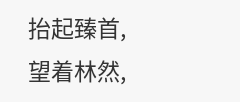抬起臻首,望着林然,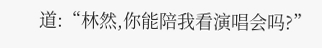道:“林然,你能陪我看演唱会吗?”